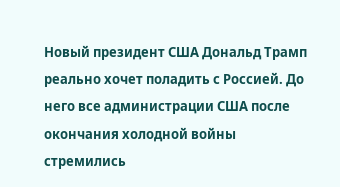Новый президент США Дональд Трамп реально хочет поладить с Россией. До него все администрации США после окончания холодной войны стремились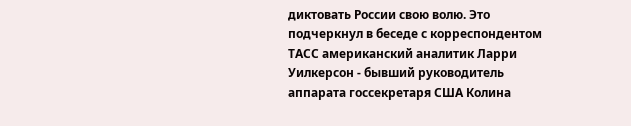диктовать России свою волю. Это подчеркнул в беседе с корреспондентом ТАСС американский аналитик Ларри Уилкерсон - бывший руководитель аппарата госсекретаря США Колина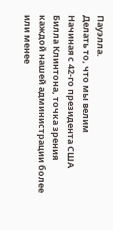Пауэлла.
Делать то, что мы велим
Начиная с 42-го президента США Билла Клинтона, точка зрения каждой нашей администрации более или менее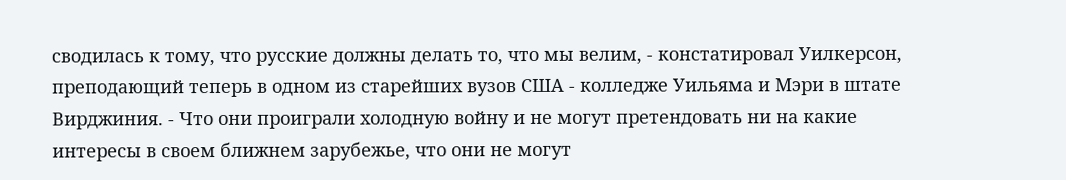сводилась к тому, что русские должны делать то, что мы велим, - констатировал Уилкерсон, преподающий теперь в одном из старейших вузов США - колледже Уильяма и Мэри в штате Вирджиния. - Что они проиграли холодную войну и не могут претендовать ни на какие интересы в своем ближнем зарубежье, что они не могут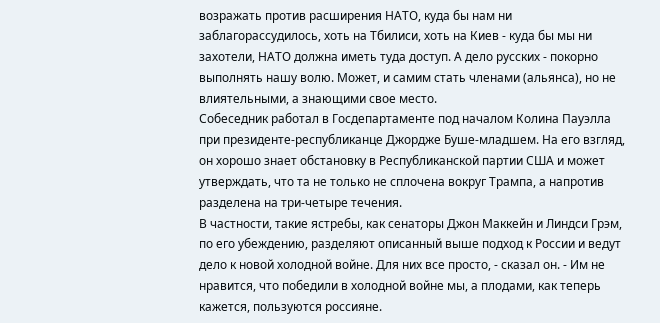возражать против расширения НАТО, куда бы нам ни заблагорассудилось, хоть на Тбилиси, хоть на Киев - куда бы мы ни захотели, НАТО должна иметь туда доступ. А дело русских - покорно выполнять нашу волю. Может, и самим стать членами (альянса), но не влиятельными, а знающими свое место.
Собеседник работал в Госдепартаменте под началом Колина Пауэлла при президенте-республиканце Джордже Буше-младшем. На его взгляд, он хорошо знает обстановку в Республиканской партии США и может утверждать, что та не только не сплочена вокруг Трампа, а напротив разделена на три-четыре течения.
В частности, такие ястребы, как сенаторы Джон Маккейн и Линдси Грэм, по его убеждению, разделяют описанный выше подход к России и ведут дело к новой холодной войне. Для них все просто, - сказал он. - Им не нравится, что победили в холодной войне мы, а плодами, как теперь кажется, пользуются россияне.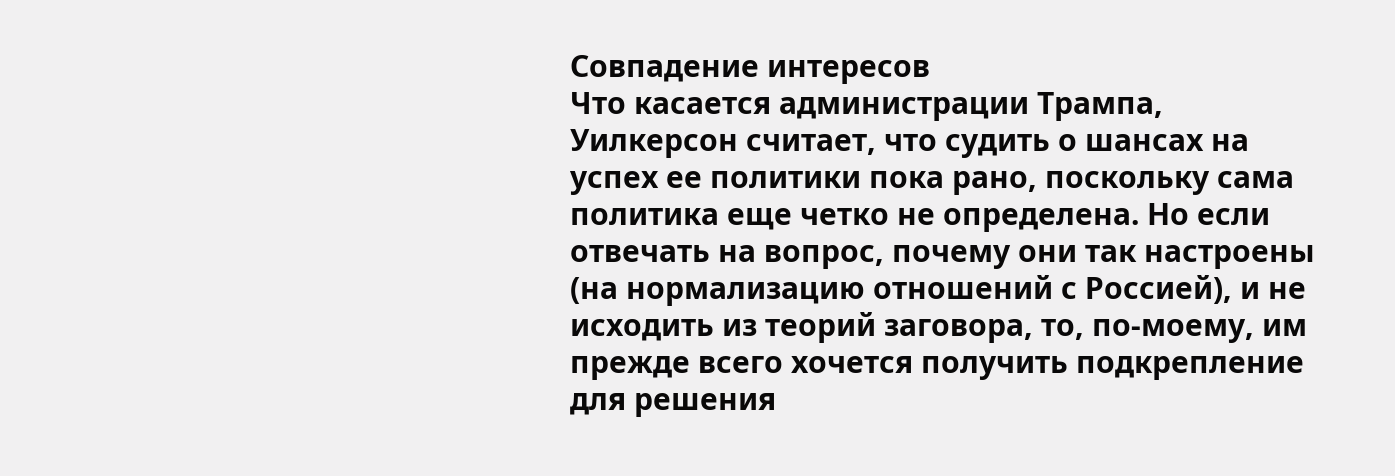Совпадение интересов
Что касается администрации Трампа, Уилкерсон считает, что судить о шансах на успех ее политики пока рано, поскольку сама политика еще четко не определена. Но если отвечать на вопрос, почему они так настроены (на нормализацию отношений с Россией), и не исходить из теорий заговора, то, по-моему, им прежде всего хочется получить подкрепление для решения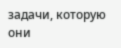задачи, которую они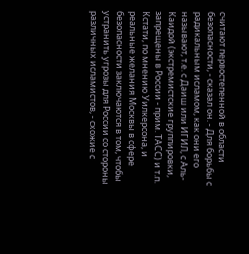считают первостепенной в области безопасности, - сказал он. - Для борьбы с радикальным исламом, как они его называют, т.е. с Даиш или ИГИЛ, с Аль-Каидой (экстремистские группировки, запрещены в России - прим. ТАСС) и т.п.
Кстати, по мнению Уилкерсона, и реальные желания Москвы в сфере безопасности заключаются в том, чтобы устранить угрозы для России со стороны различных исламистов, - схожие с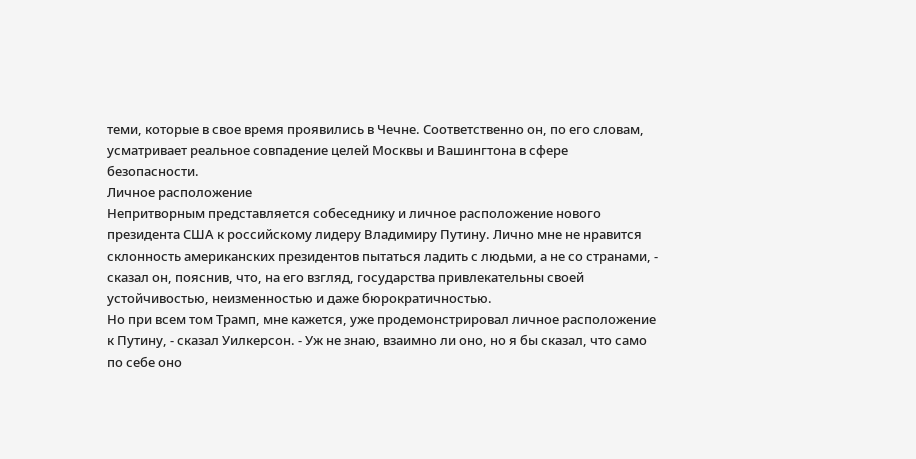теми, которые в свое время проявились в Чечне. Соответственно он, по его словам, усматривает реальное совпадение целей Москвы и Вашингтона в сфере безопасности.
Личное расположение
Непритворным представляется собеседнику и личное расположение нового президента США к российскому лидеру Владимиру Путину. Лично мне не нравится склонность американских президентов пытаться ладить с людьми, а не со странами, - сказал он, пояснив, что, на его взгляд, государства привлекательны своей устойчивостью, неизменностью и даже бюрократичностью.
Но при всем том Трамп, мне кажется, уже продемонстрировал личное расположение к Путину, - сказал Уилкерсон. - Уж не знаю, взаимно ли оно, но я бы сказал, что само по себе оно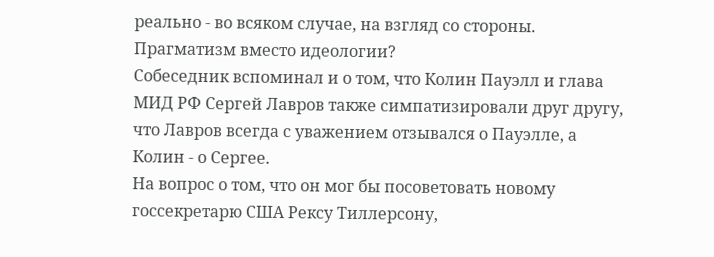реально - во всяком случае, на взгляд со стороны.
Прагматизм вместо идеологии?
Собеседник вспоминал и о том, что Колин Пауэлл и глава МИД РФ Сергей Лавров также симпатизировали друг другу, что Лавров всегда с уважением отзывался о Пауэлле, а Колин - о Сергее.
На вопрос о том, что он мог бы посоветовать новому госсекретарю США Рексу Тиллерсону,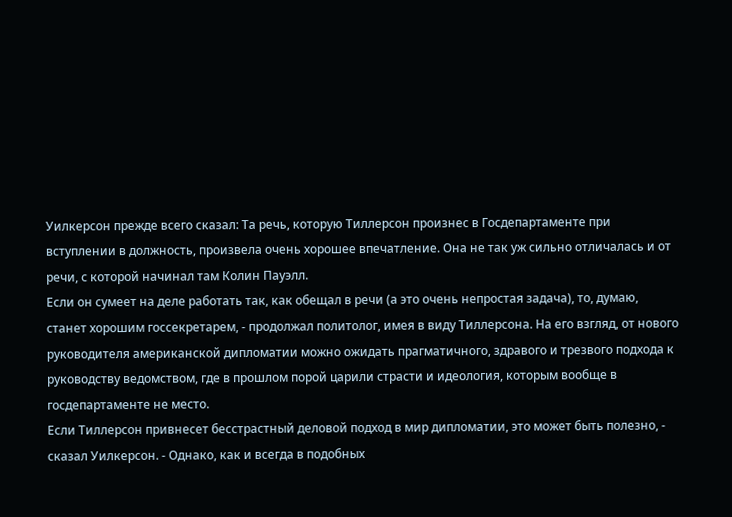Уилкерсон прежде всего сказал: Та речь, которую Тиллерсон произнес в Госдепартаменте при вступлении в должность, произвела очень хорошее впечатление. Она не так уж сильно отличалась и от речи, с которой начинал там Колин Пауэлл.
Если он сумеет на деле работать так, как обещал в речи (а это очень непростая задача), то, думаю, станет хорошим госсекретарем, - продолжал политолог, имея в виду Тиллерсона. На его взгляд, от нового руководителя американской дипломатии можно ожидать прагматичного, здравого и трезвого подхода к руководству ведомством, где в прошлом порой царили страсти и идеология, которым вообще в госдепартаменте не место.
Если Тиллерсон привнесет бесстрастный деловой подход в мир дипломатии, это может быть полезно, - сказал Уилкерсон. - Однако, как и всегда в подобных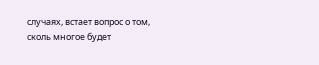случаях, встает вопрос о том, сколь многое будет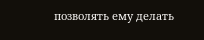позволять ему делать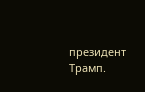президент Трамп.